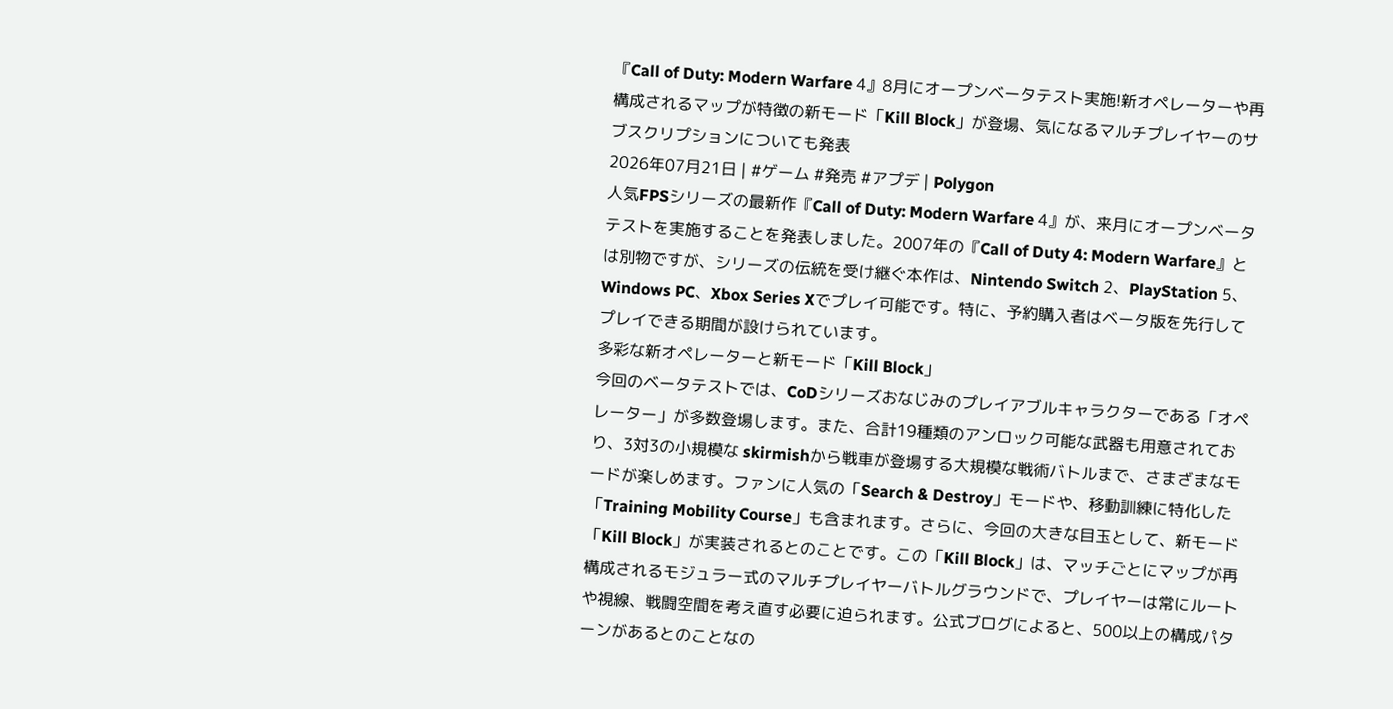『Call of Duty: Modern Warfare 4』8月にオープンベータテスト実施!新オペレーターや再構成されるマップが特徴の新モード「Kill Block」が登場、気になるマルチプレイヤーのサブスクリプションについても発表
2026年07月21日 | #ゲーム #発売 #アプデ | Polygon
人気FPSシリーズの最新作『Call of Duty: Modern Warfare 4』が、来月にオープンベータテストを実施することを発表しました。2007年の『Call of Duty 4: Modern Warfare』とは別物ですが、シリーズの伝統を受け継ぐ本作は、Nintendo Switch 2、PlayStation 5、Windows PC、Xbox Series Xでプレイ可能です。特に、予約購入者はベータ版を先行してプレイできる期間が設けられています。
多彩な新オペレーターと新モード「Kill Block」
今回のベータテストでは、CoDシリーズおなじみのプレイアブルキャラクターである「オペレーター」が多数登場します。また、合計19種類のアンロック可能な武器も用意されており、3対3の小規模な skirmishから戦車が登場する大規模な戦術バトルまで、さまざまなモードが楽しめます。ファンに人気の「Search & Destroy」モードや、移動訓練に特化した「Training Mobility Course」も含まれます。さらに、今回の大きな目玉として、新モード「Kill Block」が実装されるとのことです。この「Kill Block」は、マッチごとにマップが再構成されるモジュラー式のマルチプレイヤーバトルグラウンドで、プレイヤーは常にルートや視線、戦闘空間を考え直す必要に迫られます。公式ブログによると、500以上の構成パターンがあるとのことなの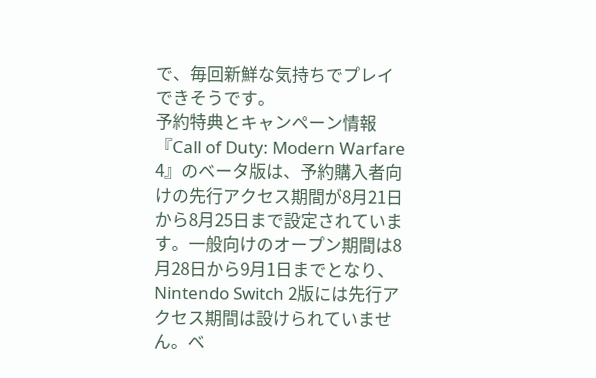で、毎回新鮮な気持ちでプレイできそうです。
予約特典とキャンペーン情報
『Call of Duty: Modern Warfare 4』のベータ版は、予約購入者向けの先行アクセス期間が8月21日から8月25日まで設定されています。一般向けのオープン期間は8月28日から9月1日までとなり、Nintendo Switch 2版には先行アクセス期間は設けられていません。ベ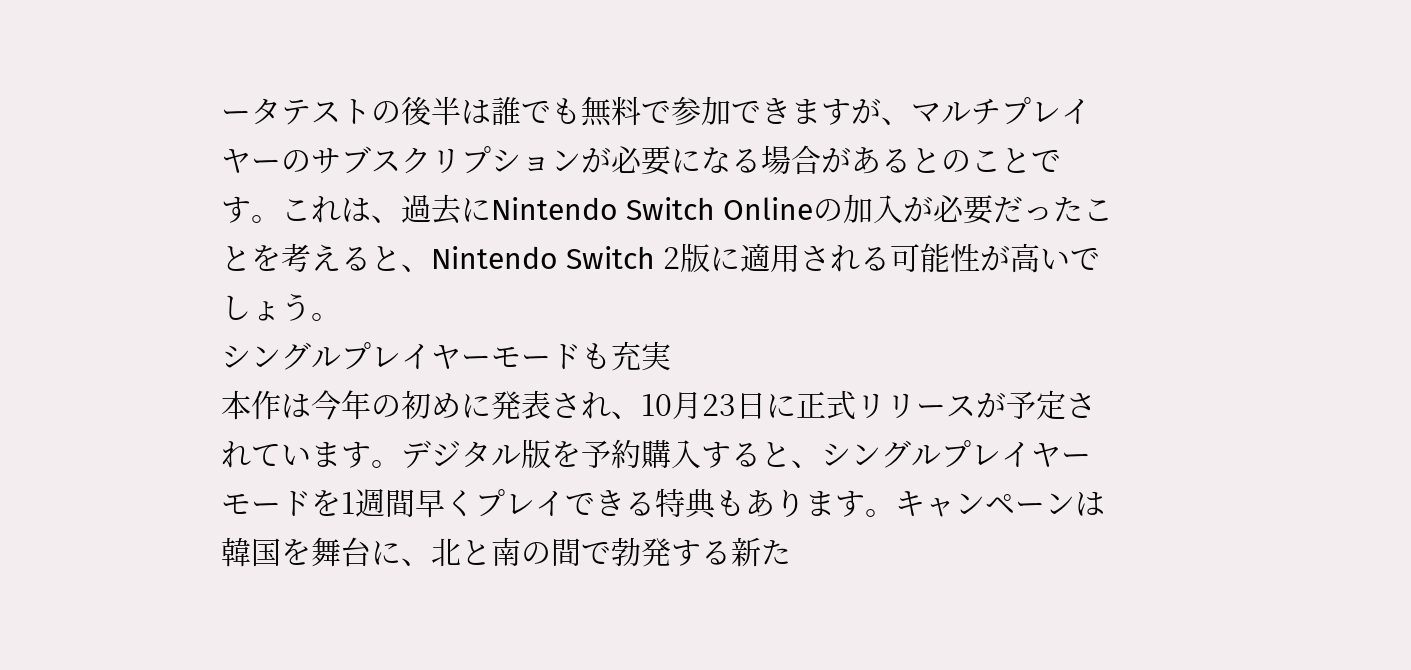ータテストの後半は誰でも無料で参加できますが、マルチプレイヤーのサブスクリプションが必要になる場合があるとのことです。これは、過去にNintendo Switch Onlineの加入が必要だったことを考えると、Nintendo Switch 2版に適用される可能性が高いでしょう。
シングルプレイヤーモードも充実
本作は今年の初めに発表され、10月23日に正式リリースが予定されています。デジタル版を予約購入すると、シングルプレイヤーモードを1週間早くプレイできる特典もあります。キャンペーンは韓国を舞台に、北と南の間で勃発する新た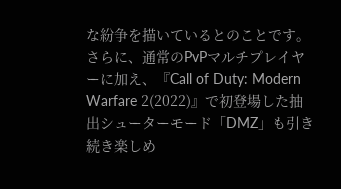な紛争を描いているとのことです。さらに、通常のPvPマルチプレイヤーに加え、『Call of Duty: Modern Warfare 2(2022)』で初登場した抽出シューターモード「DMZ」も引き続き楽しめ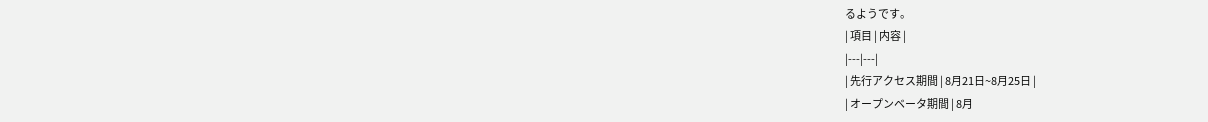るようです。
| 項目 | 内容 |
|---|---|
| 先行アクセス期間 | 8月21日~8月25日 |
| オープンベータ期間 | 8月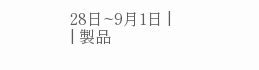28日~9月1日 |
| 製品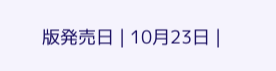版発売日 | 10月23日 |